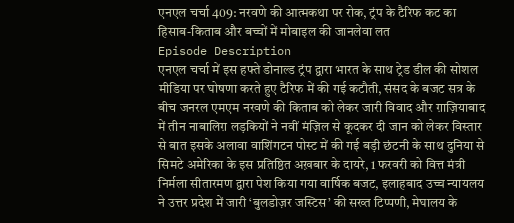एनएल चर्चा 409: नरवणे की आत्मकथा पर रोक, ट्रंप के टैरिफ कट का हिसाब-किताब और बच्चों में मोबाइल की जानलेवा लत
Episode Description
एनएल चर्चा में इस हफ्ते डोनाल्ड ट्रंप द्वारा भारत के साथ ट्रेड डील की सोशल मीडिया पर घोषणा करते हुए टैरिफ में की गई कटौती, संसद के बजट सत्र के बीच जनरल एमएम नरवणे की किताब को लेकर जारी विवाद और ग़ाज़ियाबाद में तीन नाबालिग़ लड़कियों ने नवीं मंज़िल से कूदकर दी जान को लेकर विस्तार से बात इसके अलावा वाशिंगटन पोस्ट में की गई बड़ी छंटनी के साथ दुनिया से सिमटे अमेरिका के इस प्रतिष्ठित अख़बार के दायरे, 1 फरवरी को वित्त मंत्री निर्मला सीतारमण द्वारा पेश किया गया वार्षिक बजट, इलाहबाद उच्च न्यायलय ने उत्तर प्रदेश में जारी ‘बुलडोज़र जस्टिस’ की सख्त टिप्पणी, मेघालय के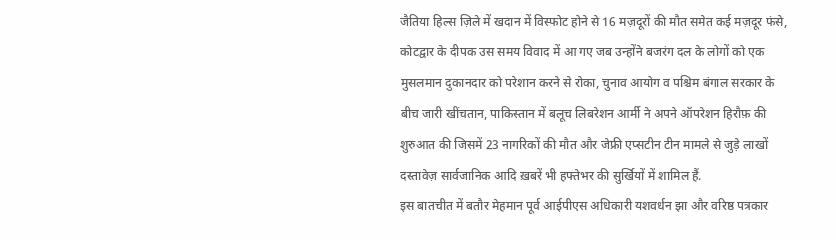जैतिया हिल्स ज़िले में खदान में विस्फोट होने से 16 मज़दूरों की मौत समेत कई मज़दूर फंसे, कोटद्वार के दीपक उस समय विवाद में आ गए जब उन्होंने बजरंग दल के लोगों को एक मुसलमान दुकानदार को परेशान करने से रोका, चुनाव आयोग व पश्चिम बंगाल सरकार के बीच जारी खींचतान, पाकिस्तान में बलूच लिबरेशन आर्मी ने अपने ऑपरेशन हिरौफ़ की शुरुआत की जिसमें 23 नागरिकों की मौत और जेफ्री एप्सटीन टीन मामले से जुड़े लाखों दस्तावेज़ सार्वजानिक आदि ख़बरें भी हफ्तेभर की सुर्खियों में शामिल हैं.
इस बातचीत में बतौर मेहमान पूर्व आईपीएस अधिकारी यशवर्धन झा और वरिष्ठ पत्रकार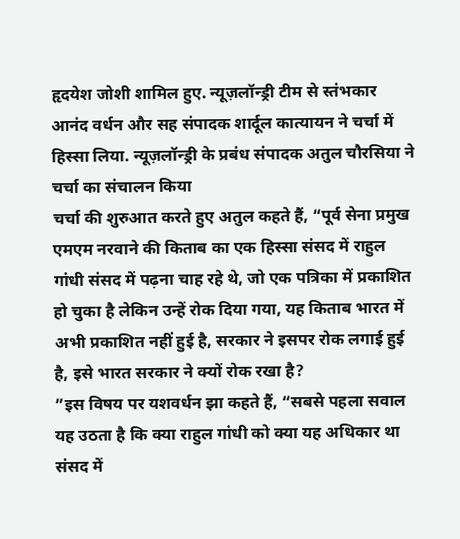हृदयेश जोशी शामिल हुए. न्यूज़लॉन्ड्री टीम से स्तंभकार आनंद वर्धन और सह संपादक शार्दूल कात्यायन ने चर्चा में हिस्सा लिया. न्यूज़लॉन्ड्री के प्रबंध संपादक अतुल चौरसिया ने चर्चा का संचालन किया
चर्चा की शुरुआत करते हुए अतुल कहते हैं, “पूर्व सेना प्रमुख एमएम नरवाने की किताब का एक हिस्सा संसद में राहुल गांधी संसद में पढ़ना चाह रहे थे, जो एक पत्रिका में प्रकाशित हो चुका है लेकिन उन्हें रोक दिया गया, यह किताब भारत में अभी प्रकाशित नहीं हुई है, सरकार ने इसपर रोक लगाई हुई है, इसे भारत सरकार ने क्यों रोक रखा है?
”इस विषय पर यशवर्धन झा कहते हैं, “सबसे पहला सवाल यह उठता है कि क्या राहुल गांधी को क्या यह अधिकार था संसद में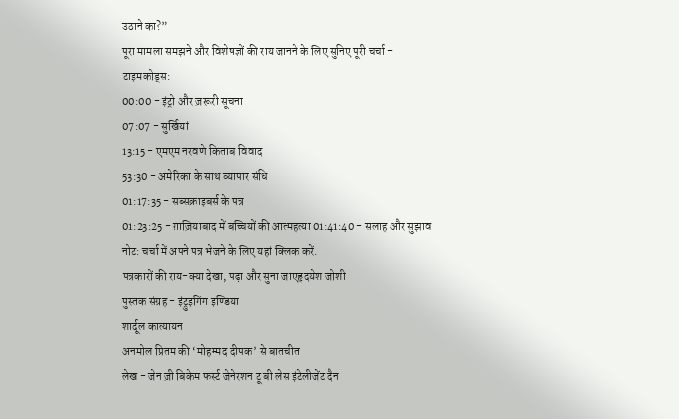उठाने का?”
पूरा मामला समझने और विशेषज्ञों की राय जानने के लिए सुनिए पूरी चर्चा -
टाइमकोड्स:
00:00 - इंट्रो और ज़रूरी सूचना
07:07 - सुर्खियां
13:15 - एमएम नरवणे किताब विवाद
53:30 - अमेरिका के साथ व्यापार संधि
01:17:35 - सब्सक्राइबर्स के पत्र
01:23:25 - ग़ाज़ियाबाद में बच्चियों की आत्महत्या 01:41:40 - सलाह और सुझाव
नोट: चर्चा में अपने पत्र भेजने के लिए यहां क्लिक करें.
पत्रकारों की राय-क्या देखा, पढ़ा और सुना जाएहृदयेश जोशी
पुस्तक संग्रह - इंट्रुइगिंग इण्डिया
शार्दूल कात्यायन
अनमोल प्रितम की ‘मोहम्मद दीपक’ से बातचीत
लेख - जेन ज़ी बिकेम फर्स्ट जेनेरशन टू बी लेस इंटेलीजेंट दैन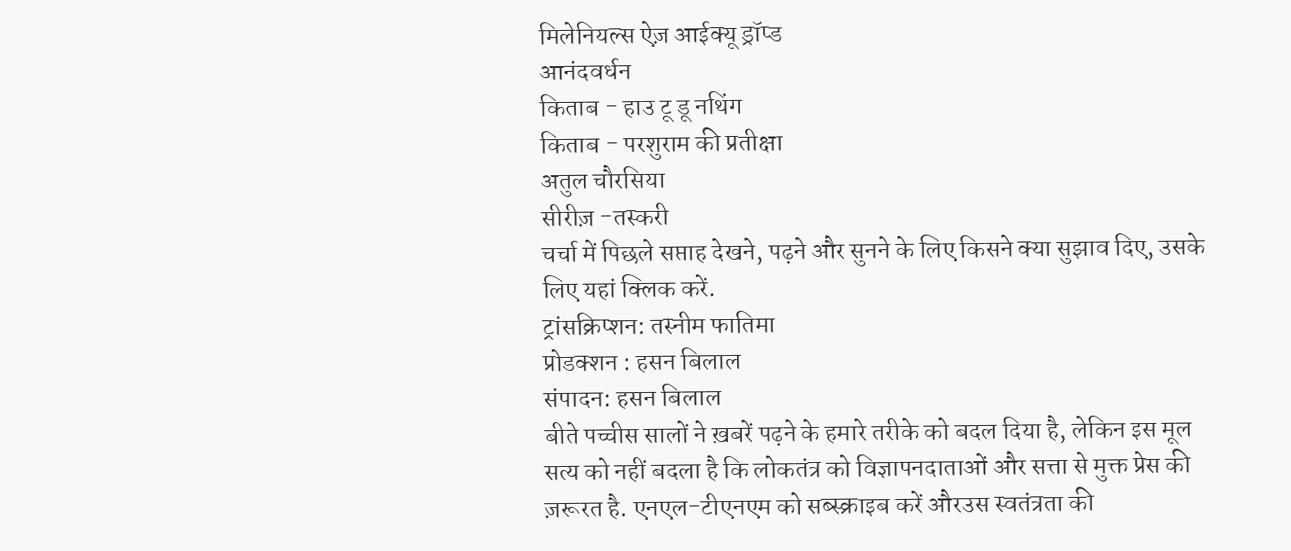मिलेनियल्स ऐज़ आईक्यू ड्रॉप्ड
आनंदवर्धन
किताब - हाउ टू डू नथिंग
किताब - परशुराम की प्रतीक्षा
अतुल चौरसिया
सीरीज़ -तस्करी
चर्चा में पिछले सप्ताह देखने, पढ़ने और सुनने के लिए किसने क्या सुझाव दिए, उसके लिए यहां क्लिक करें.
ट्रांसक्रिप्शन: तस्नीम फातिमा
प्रोडक्शन : हसन बिलाल
संपादन: हसन बिलाल
बीते पच्चीस सालों ने ख़बरें पढ़ने के हमारे तरीके को बदल दिया है, लेकिन इस मूल सत्य को नहीं बदला है कि लोकतंत्र को विज्ञापनदाताओं और सत्ता से मुक्त प्रेस की ज़रूरत है. एनएल-टीएनएम को सब्स्क्राइब करें औरउस स्वतंत्रता की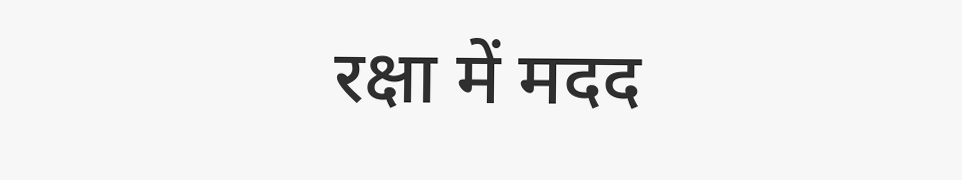रक्षा में मदद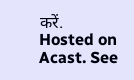करें.
Hosted on Acast. See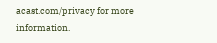acast.com/privacy for more information.